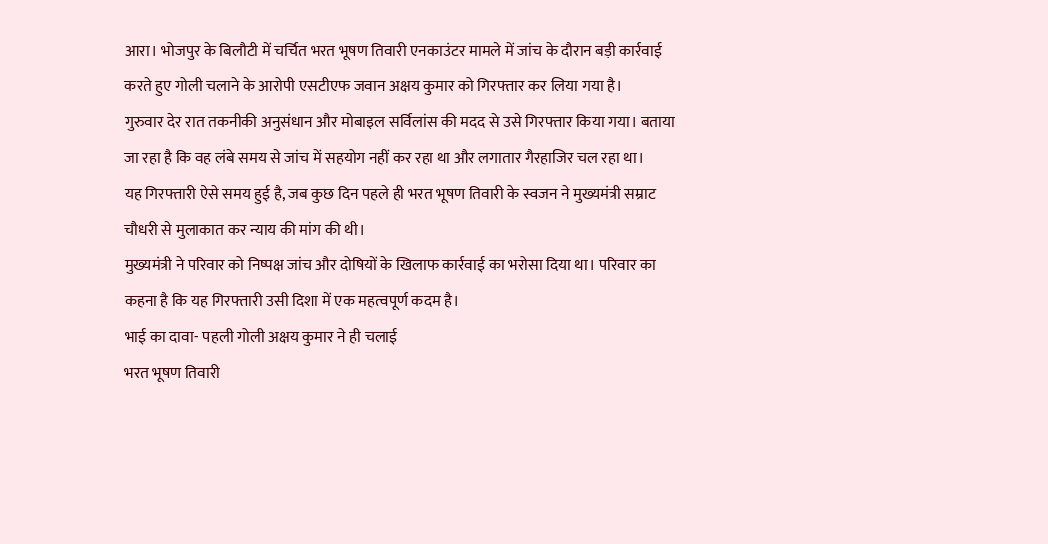आरा। भोजपुर के बिलौटी में चर्चित भरत भूषण तिवारी एनकाउंटर मामले में जांच के दौरान बड़ी कार्रवाई करते हुए गोली चलाने के आरोपी एसटीएफ जवान अक्षय कुमार को गिरफ्तार कर लिया गया है।
गुरुवार देर रात तकनीकी अनुसंधान और मोबाइल सर्विलांस की मदद से उसे गिरफ्तार किया गया। बताया जा रहा है कि वह लंबे समय से जांच में सहयोग नहीं कर रहा था और लगातार गैरहाजिर चल रहा था।
यह गिरफ्तारी ऐसे समय हुई है, जब कुछ दिन पहले ही भरत भूषण तिवारी के स्वजन ने मुख्यमंत्री सम्राट चौधरी से मुलाकात कर न्याय की मांग की थी।
मुख्यमंत्री ने परिवार को निष्पक्ष जांच और दोषियों के खिलाफ कार्रवाई का भरोसा दिया था। परिवार का कहना है कि यह गिरफ्तारी उसी दिशा में एक महत्वपूर्ण कदम है।
भाई का दावा- पहली गोली अक्षय कुमार ने ही चलाई
भरत भूषण तिवारी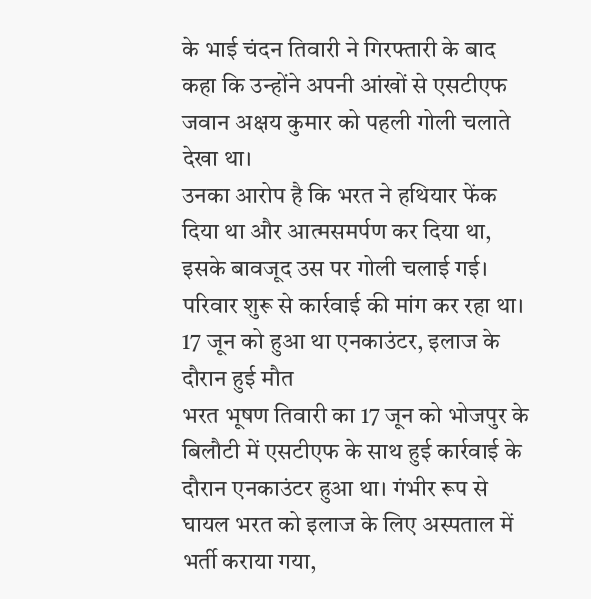के भाई चंदन तिवारी ने गिरफ्तारी के बाद कहा कि उन्होंने अपनी आंखों से एसटीएफ जवान अक्षय कुमार को पहली गोली चलाते देखा था।
उनका आरोप है कि भरत ने हथियार फेंक दिया था और आत्मसमर्पण कर दिया था, इसके बावजूद उस पर गोली चलाई गई। परिवार शुरू से कार्रवाई की मांग कर रहा था।
17 जून को हुआ था एनकाउंटर, इलाज के दौरान हुई मौत
भरत भूषण तिवारी का 17 जून को भोजपुर के बिलौटी में एसटीएफ के साथ हुई कार्रवाई के दौरान एनकाउंटर हुआ था। गंभीर रूप से घायल भरत को इलाज के लिए अस्पताल में भर्ती कराया गया,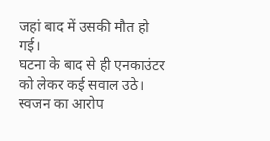जहां बाद में उसकी मौत हो गई।
घटना के बाद से ही एनकाउंटर को लेकर कई सवाल उठे। स्वजन का आरोप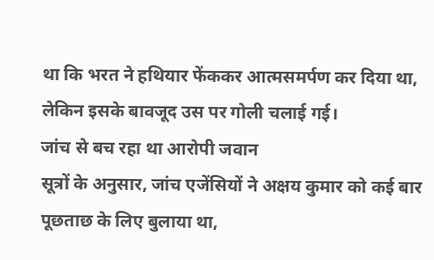था कि भरत ने हथियार फेंककर आत्मसमर्पण कर दिया था, लेकिन इसके बावजूद उस पर गोली चलाई गई।
जांच से बच रहा था आरोपी जवान
सूत्रों के अनुसार, जांच एजेंसियों ने अक्षय कुमार को कई बार पूछताछ के लिए बुलाया था,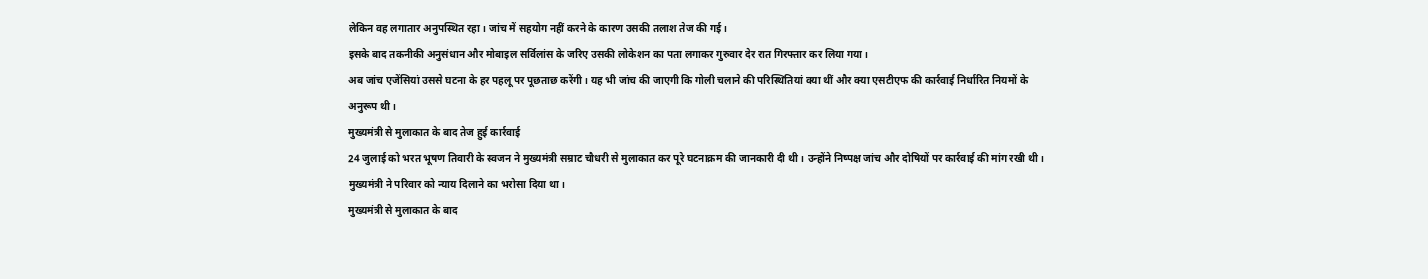लेकिन वह लगातार अनुपस्थित रहा। जांच में सहयोग नहीं करने के कारण उसकी तलाश तेज की गई।
इसके बाद तकनीकी अनुसंधान और मोबाइल सर्विलांस के जरिए उसकी लोकेशन का पता लगाकर गुरुवार देर रात गिरफ्तार कर लिया गया।
अब जांच एजेंसियां उससे घटना के हर पहलू पर पूछताछ करेंगी। यह भी जांच की जाएगी कि गोली चलाने की परिस्थितियां क्या थीं और क्या एसटीएफ की कार्रवाई निर्धारित नियमों के अनुरूप थी।
मुख्यमंत्री से मुलाकात के बाद तेज हुई कार्रवाई
24 जुलाई को भरत भूषण तिवारी के स्वजन ने मुख्यमंत्री सम्राट चौधरी से मुलाकात कर पूरे घटनाक्रम की जानकारी दी थी। उन्होंने निष्पक्ष जांच और दोषियों पर कार्रवाई की मांग रखी थी। मुख्यमंत्री ने परिवार को न्याय दिलाने का भरोसा दिया था।
मुख्यमंत्री से मुलाकात के बाद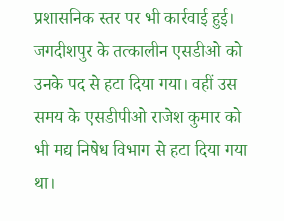प्रशासनिक स्तर पर भी कार्रवाई हुई। जगदीशपुर के तत्कालीन एसडीओ को उनके पद से हटा दिया गया। वहीं उस समय के एसडीपीओ राजेश कुमार को भी मद्य निषेध विभाग से हटा दिया गया था।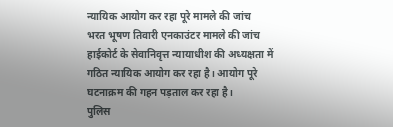न्यायिक आयोग कर रहा पूरे मामले की जांच
भरत भूषण तिवारी एनकाउंटर मामले की जांच हाईकोर्ट के सेवानिवृत्त न्यायाधीश की अध्यक्षता में गठित न्यायिक आयोग कर रहा है। आयोग पूरे घटनाक्रम की गहन पड़ताल कर रहा है।
पुलिस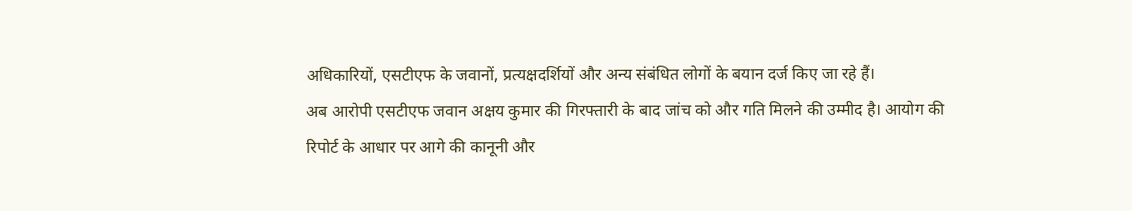अधिकारियों, एसटीएफ के जवानों, प्रत्यक्षदर्शियों और अन्य संबंधित लोगों के बयान दर्ज किए जा रहे हैं।
अब आरोपी एसटीएफ जवान अक्षय कुमार की गिरफ्तारी के बाद जांच को और गति मिलने की उम्मीद है। आयोग की रिपोर्ट के आधार पर आगे की कानूनी और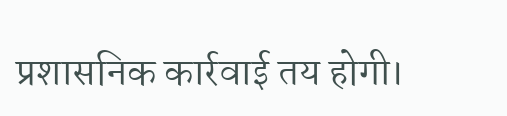प्रशासनिक कार्रवाई तय होगी।